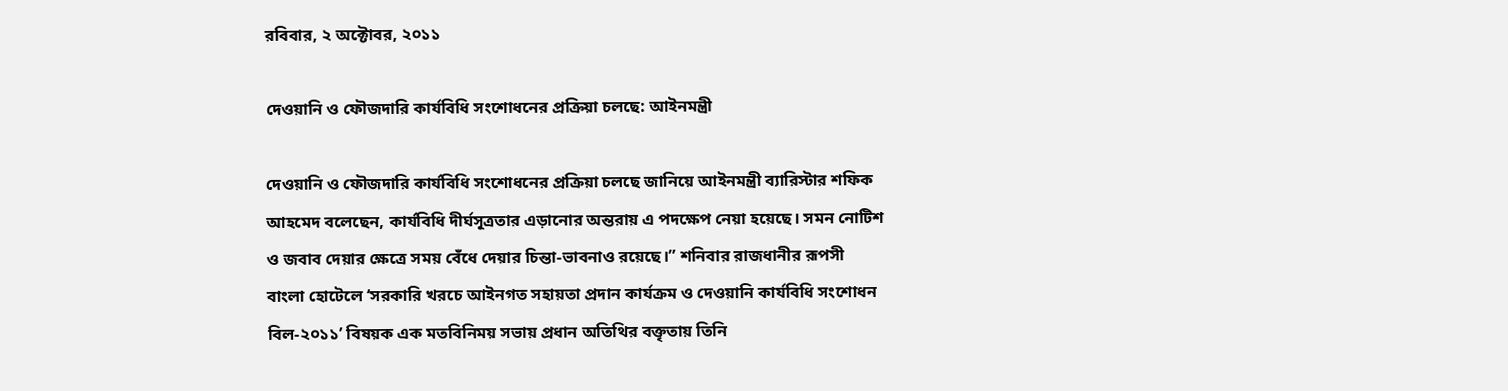রবিবার, ২ অক্টোবর, ২০১১

দেওয়ানি ও ফৌজদারি কার্যবিধি সংশোধনের প্রক্রিয়া চলছে: আইনমন্ত্রী

দেওয়ানি ও ফৌজদারি কার্যবিধি সংশোধনের প্রক্রিয়া চলছে জানিয়ে আইনমন্ত্রী ব্যারিস্টার শফিক আহমেদ বলেছেন, কার্যবিধি দীর্ঘসূত্রতার এড়ানোর অন্তরায় এ পদক্ষেপ নেয়া হয়েছে। সমন নোটিশ ও জবাব দেয়ার ক্ষেত্রে সময় বেঁধে দেয়ার চিন্তা-ভাবনাও রয়েছে।” শনিবার রাজধানীর রূপসী বাংলা হোটেলে ‘সরকারি খরচে আইনগত সহায়তা প্রদান কার্যক্রম ও দেওয়ানি কার্যবিধি সংশোধন বিল-২০১১’ বিষয়ক এক মতবিনিময় সভায় প্রধান অতিথির বক্তৃতায় তিনি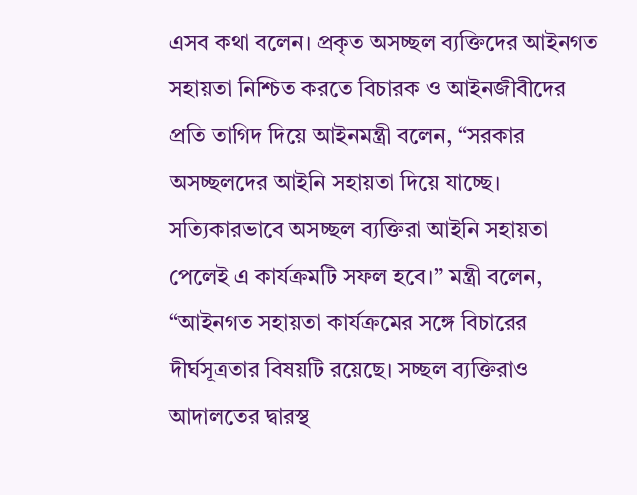এসব কথা বলেন। প্রকৃত অসচ্ছল ব্যক্তিদের আইনগত সহায়তা নিশ্চিত করতে বিচারক ও আইনজীবীদের প্রতি তাগিদ দিয়ে আইনমন্ত্রী বলেন, “সরকার অসচ্ছলদের আইনি সহায়তা দিয়ে যাচ্ছে। সত্যিকারভাবে অসচ্ছল ব্যক্তিরা আইনি সহায়তা পেলেই এ কার্যক্রমটি সফল হবে।” মন্ত্রী বলেন, “আইনগত সহায়তা কার্যক্রমের সঙ্গে বিচারের দীর্ঘসূত্রতার বিষয়টি রয়েছে। সচ্ছল ব্যক্তিরাও আদালতের দ্বারস্থ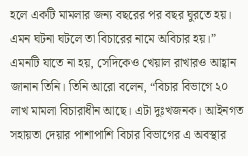হলে একটি মামলার জন্য বছরের পর বছর ঘুরতে হয়। এমন ঘটনা ঘটলে তা বিচারের নামে অবিচার হয়।” এমনটি যাতে না হয়, সেদিকেও খেয়াল রাখারও আহ্বান জানান তিনি। তিনি আরো বলেন, “বিচার বিভাগে ২০ লাখ মামলা বিচারাধীন আছে। এটা দুঃখজনক। আইনগত সহায়তা দেয়ার পাশাপাশি বিচার বিভাগের এ অবস্থার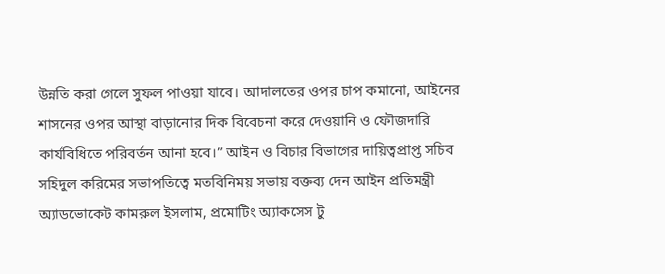উন্নতি করা গেলে সুফল পাওয়া যাবে। আদালতের ওপর চাপ কমানো, আইনের শাসনের ওপর আস্থা বাড়ানোর দিক বিবেচনা করে দেওয়ানি ও ফৌজদারি কার্যবিধিতে পরিবর্তন আনা হবে।” আইন ও বিচার বিভাগের দায়িত্বপ্রাপ্ত সচিব সহিদুল করিমের সভাপতিত্বে মতবিনিময় সভায় বক্তব্য দেন আইন প্রতিমন্ত্রী অ্যাডভোকেট কামরুল ইসলাম, প্রমোটিং অ্যাকসেস টু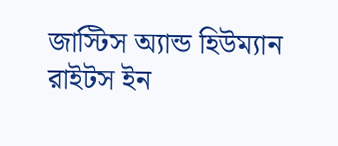জাস্টিস অ্যান্ড হিউম্যান রাইটস ইন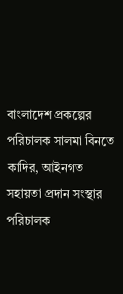বাংলাদেশ প্রকল্পের পরিচালক সালমা বিনতে কাদির, আইনগত সহায়তা প্রদান সংস্থার পরিচালক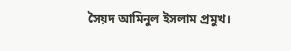সৈয়দ আমিনুল ইসলাম প্রমুখ।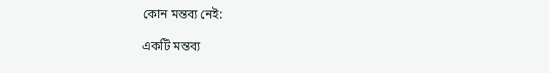কোন মন্তব্য নেই:

একটি মন্তব্য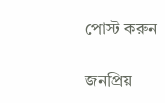পোস্ট করুন

জনপ্রিয়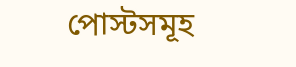পোস্টসমূহ